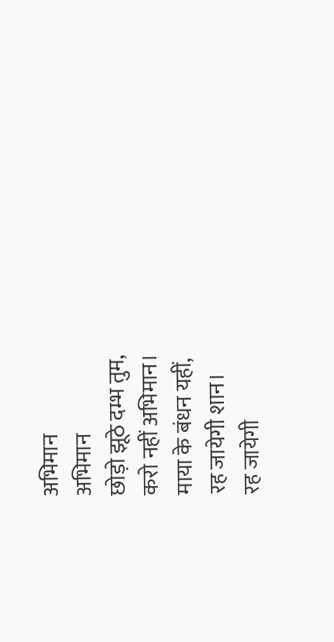अभिमान
अभिमान
छोड़ो झूठे दम्भ तुम,
करो नहीं अभिमान।
माया के बंधन यहीं,
रह जायेगी शान।
रह जायेगी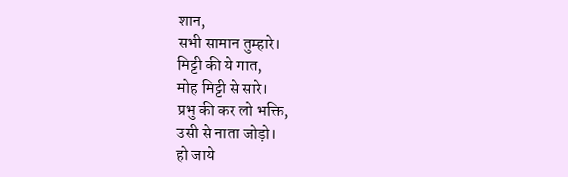शान,
सभी सामान तुम्हारे।
मिट्टी की ये गात,
मोह मिट्टी से सारे।
प्रभु की कर लो भक्ति,
उसी से नाता जोड़ो।
हो जाये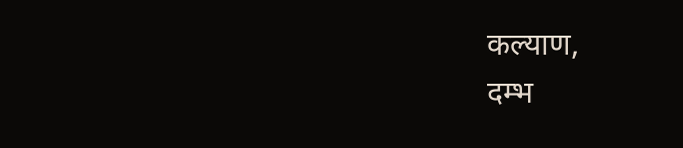कल्याण,
दम्भ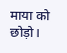माया को छोड़ो।